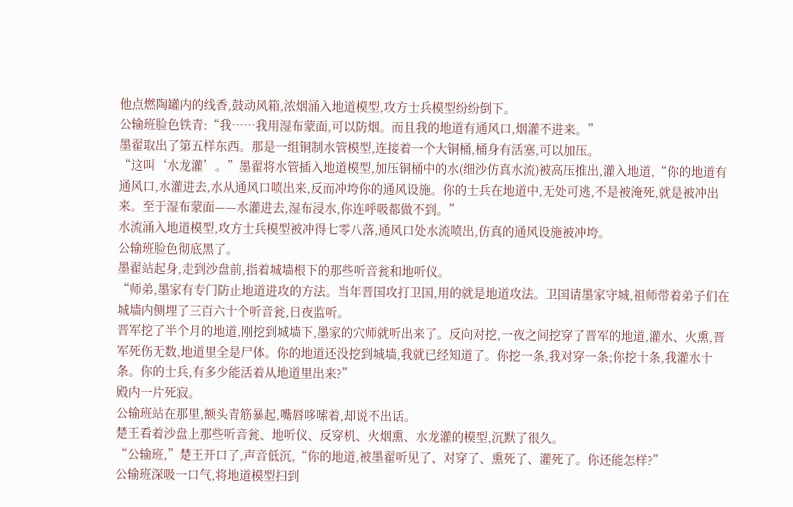他点燃陶罐内的线香,鼓动风箱,浓烟涌入地道模型,攻方士兵模型纷纷倒下。
公输班脸色铁青:“我……我用湿布蒙面,可以防烟。而且我的地道有通风口,烟灌不进来。”
墨翟取出了第五样东西。那是一组铜制水管模型,连接着一个大铜桶,桶身有活塞,可以加压。
“这叫‘水龙灌’。”墨翟将水管插入地道模型,加压铜桶中的水(细沙仿真水流)被高压推出,灌入地道,“你的地道有通风口,水灌进去,水从通风口喷出来,反而冲垮你的通风设施。你的士兵在地道中,无处可逃,不是被淹死,就是被冲出来。至于湿布蒙面——水灌进去,湿布浸水,你连呼吸都做不到。”
水流涌入地道模型,攻方士兵模型被冲得七零八落,通风口处水流喷出,仿真的通风设施被冲垮。
公输班脸色彻底黑了。
墨翟站起身,走到沙盘前,指着城墙根下的那些听音瓮和地听仪。
“师弟,墨家有专门防止地道进攻的方法。当年晋国攻打卫国,用的就是地道攻法。卫国请墨家守城,祖师带着弟子们在城墙内侧埋了三百六十个听音瓮,日夜监听。
晋军挖了半个月的地道,刚挖到城墙下,墨家的穴师就听出来了。反向对挖,一夜之间挖穿了晋军的地道,灌水、火熏,晋军死伤无数,地道里全是尸体。你的地道还没挖到城墙,我就已经知道了。你挖一条,我对穿一条;你挖十条,我灌水十条。你的士兵,有多少能活着从地道里出来?”
殿内一片死寂。
公输班站在那里,额头青筋暴起,嘴唇哆嗦着,却说不出话。
楚王看着沙盘上那些听音瓮、地听仪、反穿机、火烟熏、水龙灌的模型,沉默了很久。
“公输班,”楚王开口了,声音低沉,“你的地道,被墨翟听见了、对穿了、熏死了、灌死了。你还能怎样?”
公输班深吸一口气,将地道模型扫到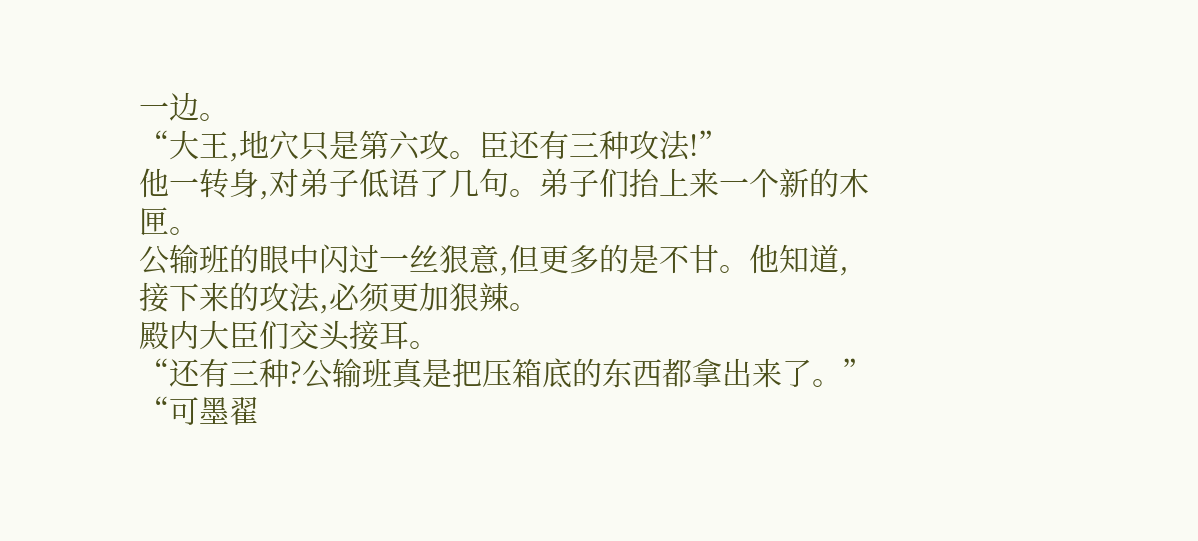一边。
“大王,地穴只是第六攻。臣还有三种攻法!”
他一转身,对弟子低语了几句。弟子们抬上来一个新的木匣。
公输班的眼中闪过一丝狠意,但更多的是不甘。他知道,接下来的攻法,必须更加狠辣。
殿内大臣们交头接耳。
“还有三种?公输班真是把压箱底的东西都拿出来了。”
“可墨翟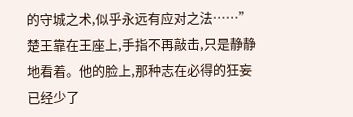的守城之术,似乎永远有应对之法……”
楚王靠在王座上,手指不再敲击,只是静静地看着。他的脸上,那种志在必得的狂妄已经少了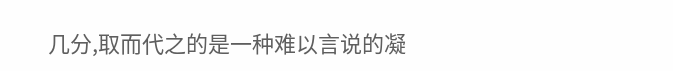几分,取而代之的是一种难以言说的凝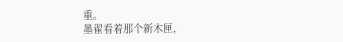重。
墨翟看着那个新木匣,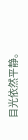目光依然平静。